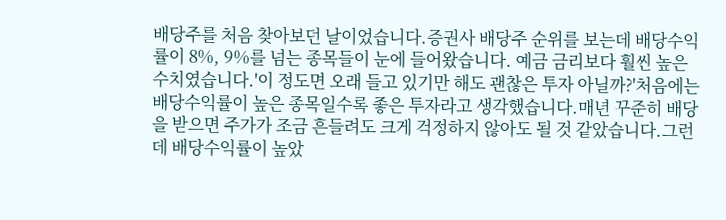배당주를 처음 찾아보던 날이었습니다.증권사 배당주 순위를 보는데 배당수익률이 8%, 9%를 넘는 종목들이 눈에 들어왔습니다. 예금 금리보다 훨씬 높은 수치였습니다.'이 정도면 오래 들고 있기만 해도 괜찮은 투자 아닐까?'처음에는 배당수익률이 높은 종목일수록 좋은 투자라고 생각했습니다.매년 꾸준히 배당을 받으면 주가가 조금 흔들려도 크게 걱정하지 않아도 될 것 같았습니다.그런데 배당수익률이 높았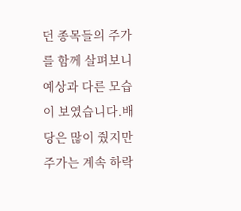던 종목들의 주가를 함께 살펴보니 예상과 다른 모습이 보였습니다.배당은 많이 줬지만 주가는 계속 하락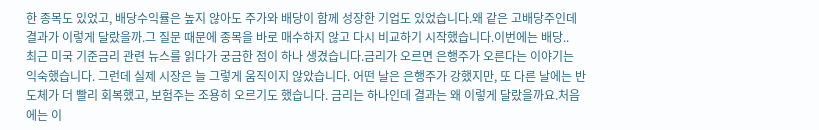한 종목도 있었고, 배당수익률은 높지 않아도 주가와 배당이 함께 성장한 기업도 있었습니다.왜 같은 고배당주인데 결과가 이렇게 달랐을까.그 질문 때문에 종목을 바로 매수하지 않고 다시 비교하기 시작했습니다.이번에는 배당..
최근 미국 기준금리 관련 뉴스를 읽다가 궁금한 점이 하나 생겼습니다.금리가 오르면 은행주가 오른다는 이야기는 익숙했습니다. 그런데 실제 시장은 늘 그렇게 움직이지 않았습니다. 어떤 날은 은행주가 강했지만, 또 다른 날에는 반도체가 더 빨리 회복했고, 보험주는 조용히 오르기도 했습니다. 금리는 하나인데 결과는 왜 이렇게 달랐을까요.처음에는 이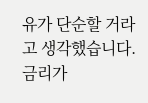유가 단순할 거라고 생각했습니다. 금리가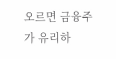오르면 금융주가 유리하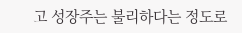고 성장주는 불리하다는 정도로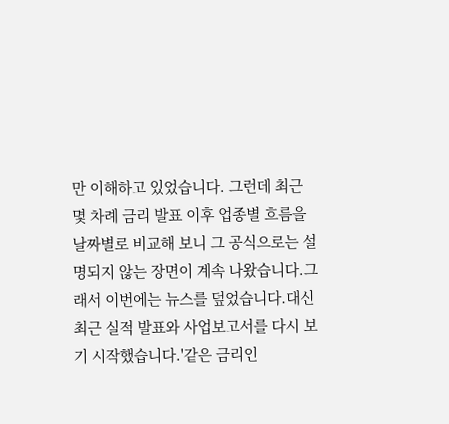만 이해하고 있었습니다. 그런데 최근 몇 차례 금리 발표 이후 업종별 흐름을 날짜별로 비교해 보니 그 공식으로는 설명되지 않는 장면이 계속 나왔습니다.그래서 이번에는 뉴스를 덮었습니다.대신 최근 실적 발표와 사업보고서를 다시 보기 시작했습니다.'같은 금리인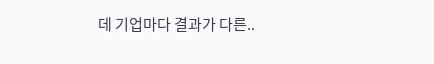데 기업마다 결과가 다른..